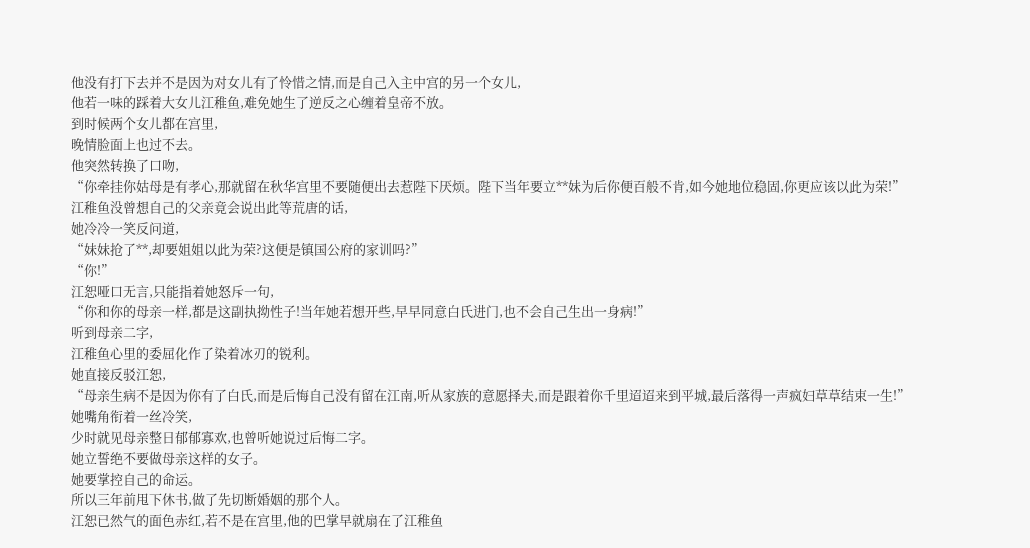他没有打下去并不是因为对女儿有了怜惜之情,而是自己入主中宫的另一个女儿,
他若一味的踩着大女儿江稚鱼,难免她生了逆反之心缠着皇帝不放。
到时候两个女儿都在宫里,
晚情脸面上也过不去。
他突然转换了口吻,
“你牵挂你姑母是有孝心,那就留在秋华宫里不要随便出去惹陛下厌烦。陛下当年要立**妹为后你便百般不肯,如今她地位稳固,你更应该以此为荣!”
江稚鱼没曾想自己的父亲竟会说出此等荒唐的话,
她冷冷一笑反问道,
“妹妹抢了**,却要姐姐以此为荣?这便是镇国公府的家训吗?”
“你!”
江恕哑口无言,只能指着她怒斥一句,
“你和你的母亲一样,都是这副执拗性子!当年她若想开些,早早同意白氏进门,也不会自己生出一身病!”
听到母亲二字,
江稚鱼心里的委屈化作了染着冰刃的锐利。
她直接反驳江恕,
“母亲生病不是因为你有了白氏,而是后悔自己没有留在江南,听从家族的意愿择夫,而是跟着你千里迢迢来到平城,最后落得一声疯妇草草结束一生!”
她嘴角衔着一丝冷笑,
少时就见母亲整日郁郁寡欢,也曾听她说过后悔二字。
她立誓绝不要做母亲这样的女子。
她要掌控自己的命运。
所以三年前甩下休书,做了先切断婚姻的那个人。
江恕已然气的面色赤红,若不是在宫里,他的巴掌早就扇在了江稚鱼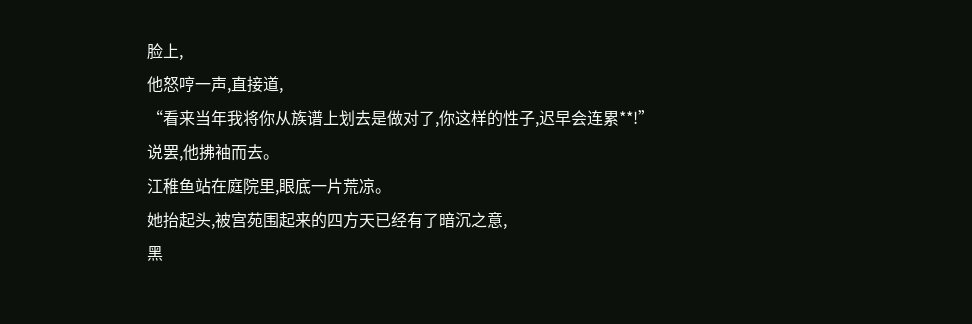脸上,
他怒哼一声,直接道,
“看来当年我将你从族谱上划去是做对了,你这样的性子,迟早会连累**!”
说罢,他拂袖而去。
江稚鱼站在庭院里,眼底一片荒凉。
她抬起头,被宫苑围起来的四方天已经有了暗沉之意,
黑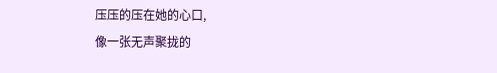压压的压在她的心口,
像一张无声聚拢的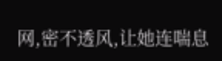网,密不透风,让她连喘息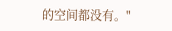的空间都没有。"